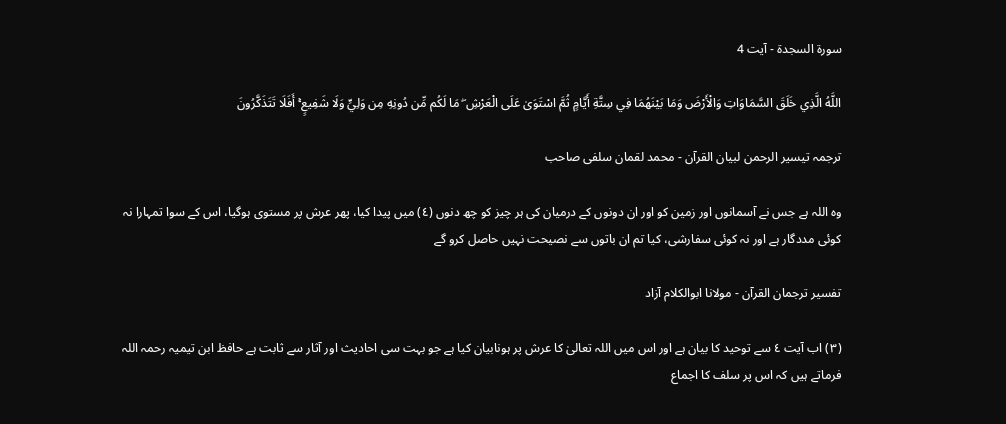سورة السجدة - آیت 4

اللَّهُ الَّذِي خَلَقَ السَّمَاوَاتِ وَالْأَرْضَ وَمَا بَيْنَهُمَا فِي سِتَّةِ أَيَّامٍ ثُمَّ اسْتَوَىٰ عَلَى الْعَرْشِ ۖ مَا لَكُم مِّن دُونِهِ مِن وَلِيٍّ وَلَا شَفِيعٍ ۚ أَفَلَا تَتَذَكَّرُونَ

ترجمہ تیسیر الرحمن لبیان القرآن - محمد لقمان سلفی صاحب

وہ اللہ ہے جس نے آسمانوں اور زمین کو اور ان دونوں کے درمیان کی ہر چیز کو چھ دنوں (٤) میں پیدا کیا، پھر عرش پر مستوی ہوگیا، اس کے سوا تمہارا نہ کوئی مددگار ہے اور نہ کوئی سفارشی، کیا تم ان باتوں سے نصیحت نہیں حاصل کرو گے

تفسیر ترجمان القرآن - مولانا ابوالکلام آزاد

(٣) اب آیت ٤ سے توحید کا بیان ہے اور اس میں اللہ تعالیٰ کا عرش پر ہونابیان کیا ہے جو بہت سی احادیث اور آثار سے ثابت ہے حافظ ابن تیمیہ رحمہ اللہ فرماتے ہیں کہ اس پر سلف کا اجماع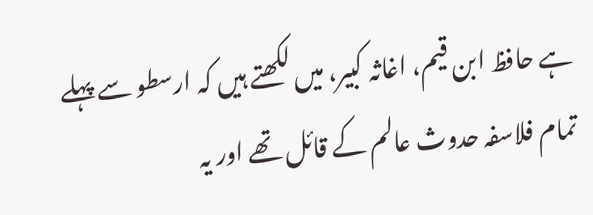ہے حافظ ابن قیم، اغاثہ کبیر، میں لکھتے ہیں کہ ارسطو سے پہلے تمام فلاسفہ حدوث عالم کے قائل تھے اور یہ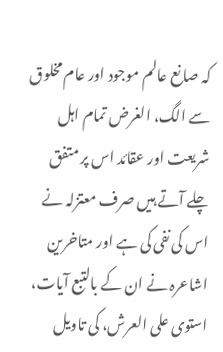کہ صانع عالم موجود اور عام مخلوق سے الگ، الغرض تمام اہل شریعت اور عقائد اس پر متفق چلے آتے ہیں صرف معتزلہ نے اس کی نفی کی ہے اور متاخرین اشاعرہ نے ان کے بالتبع آیات، استوی علی العرش، کی تاویل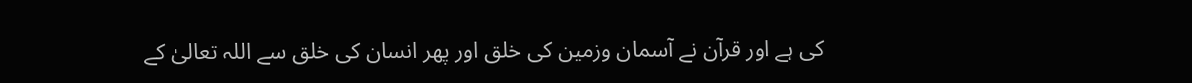کی ہے اور قرآن نے آسمان وزمین کی خلق اور پھر انسان کی خلق سے اللہ تعالیٰ کے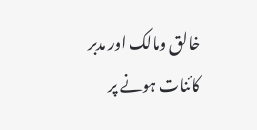خالق ومالک اور مدبر کائنات ہونے پر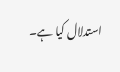استدلال کیا ہے۔